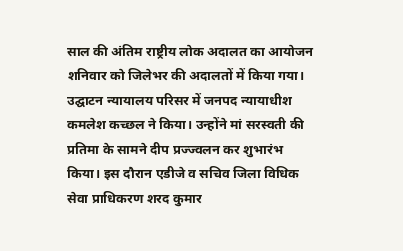साल की अंतिम राष्ट्रीय लोक अदालत का आयोजन शनिवार को जिलेभर की अदालतों में किया गया। उद्घाटन न्यायालय परिसर में जनपद न्यायाधीश कमलेश कच्छल ने किया। उन्होंने मां सरस्वती की प्रतिमा के सामने दीप प्रज्ज्वलन कर शुभारंभ किया। इस दौरान एडीजे व सचिव जिला विधिक सेवा प्राधिकरण शरद कुमार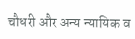चौधरी और अन्य न्यायिक व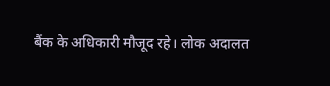बैंक के अधिकारी मौजूद रहे। लोक अदालत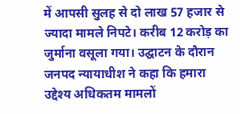में आपसी सुलह से दो लाख 57 हजार से ज्यादा मामले निपटे। करीब 12 करोड़ का जुर्माना वसूला गया। उद्घाटन के दौरान जनपद न्यायाधीश ने कहा कि हमारा उद्देश्य अधिकतम मामलों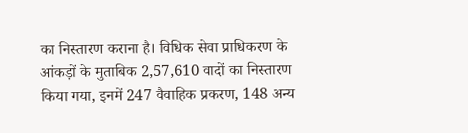का निस्तारण कराना है। विधिक सेवा प्राधिकरण के आंकड़ों के मुताबिक 2,57,610 वादों का निस्तारण किया गया, इनमें 247 वैवाहिक प्रकरण, 148 अन्य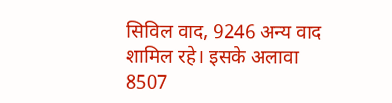सिविल वाद, 9246 अन्य वाद शामिल रहे। इसके अलावा 8507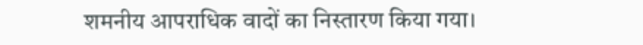शमनीय आपराधिक वादों का निस्तारण किया गया।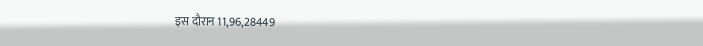इस दौरान 11,96,28449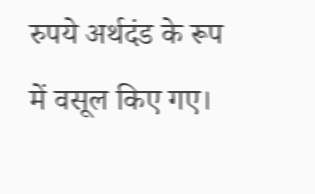रुपये अर्थदंड के रूप में वसूल किए गए।